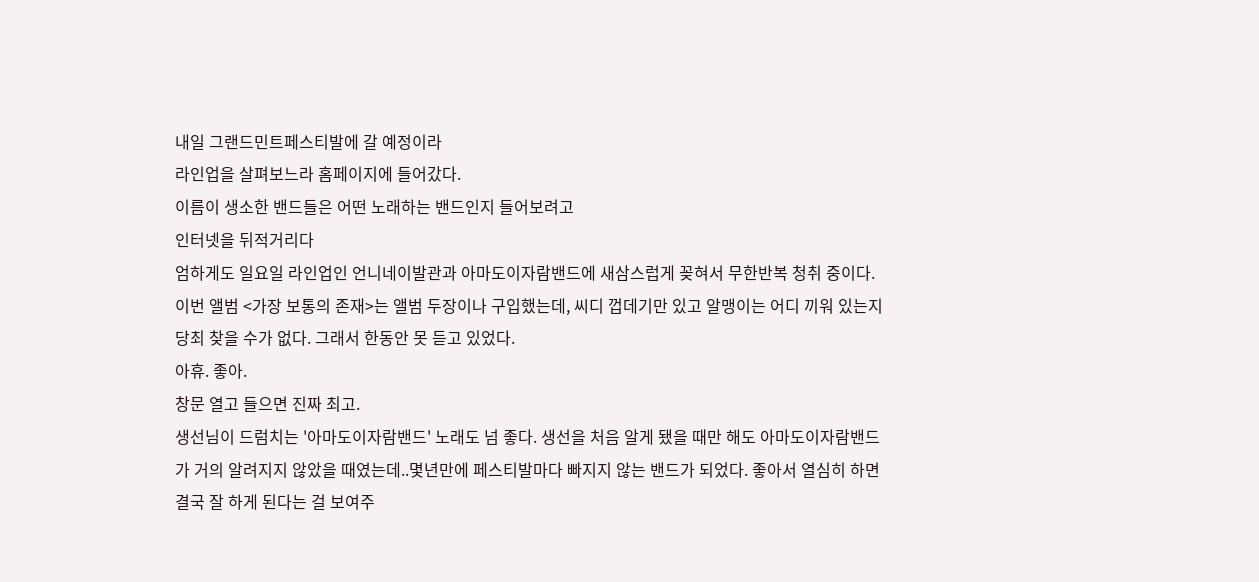내일 그랜드민트페스티발에 갈 예정이라
라인업을 살펴보느라 홈페이지에 들어갔다.
이름이 생소한 밴드들은 어떤 노래하는 밴드인지 들어보려고
인터넷을 뒤적거리다
엄하게도 일요일 라인업인 언니네이발관과 아마도이자람밴드에 새삼스럽게 꽂혀서 무한반복 청취 중이다.
이번 앨범 <가장 보통의 존재>는 앨범 두장이나 구입했는데, 씨디 껍데기만 있고 알맹이는 어디 끼워 있는지 당최 찾을 수가 없다. 그래서 한동안 못 듣고 있었다.
아휴. 좋아.
창문 열고 들으면 진짜 최고.
생선님이 드럼치는 '아마도이자람밴드' 노래도 넘 좋다. 생선을 처음 알게 됐을 때만 해도 아마도이자람밴드가 거의 알려지지 않았을 때였는데..몇년만에 페스티발마다 빠지지 않는 밴드가 되었다. 좋아서 열심히 하면 결국 잘 하게 된다는 걸 보여주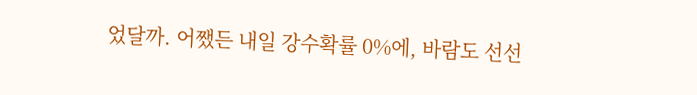었달까. 어쨌든 내일 강수확률 0%에, 바람도 선선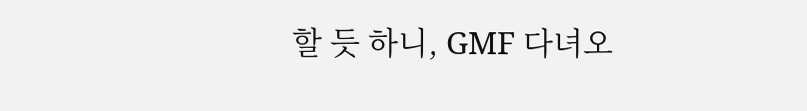할 듯 하니, GMF 다녀오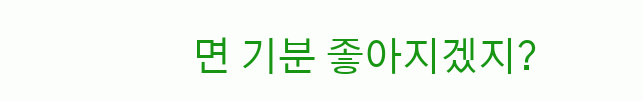면 기분 좋아지겠지?